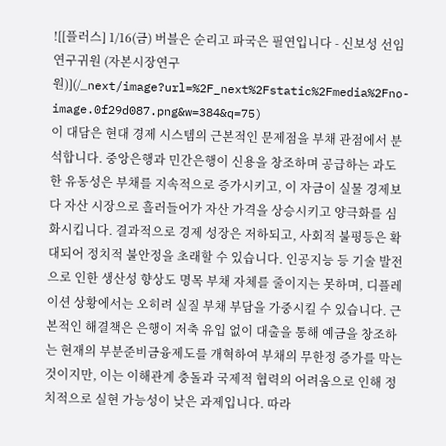![[플러스] 1/16(금) 버블은 순리고 파국은 필연입니다 - 신보성 선임연구귀원 (자본시장연구원)](/_next/image?url=%2F_next%2Fstatic%2Fmedia%2Fno-image.0f29d087.png&w=384&q=75)
이 대담은 현대 경제 시스템의 근본적인 문제점을 부채 관점에서 분석합니다. 중앙은행과 민간은행이 신용을 창조하며 공급하는 과도한 유동성은 부채를 지속적으로 증가시키고, 이 자금이 실물 경제보다 자산 시장으로 흘러들어가 자산 가격을 상승시키고 양극화를 심화시킵니다. 결과적으로 경제 성장은 저하되고, 사회적 불평등은 확대되어 정치적 불안정을 초래할 수 있습니다. 인공지능 등 기술 발전으로 인한 생산성 향상도 명목 부채 자체를 줄이지는 못하며, 디플레이션 상황에서는 오히려 실질 부채 부담을 가중시킬 수 있습니다. 근본적인 해결책은 은행이 저축 유입 없이 대출을 통해 예금을 창조하는 현재의 부분준비금융제도를 개혁하여 부채의 무한정 증가를 막는 것이지만, 이는 이해관계 충돌과 국제적 협력의 어려움으로 인해 정치적으로 실현 가능성이 낮은 과제입니다. 따라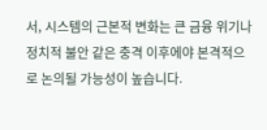서, 시스템의 근본적 변화는 큰 금융 위기나 정치적 불안 같은 충격 이후에야 본격적으로 논의될 가능성이 높습니다.